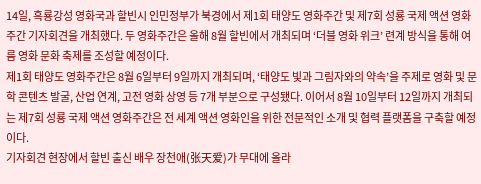14일, 흑룡강성 영화국과 할빈시 인민정부가 북경에서 제1회 태양도 영화주간 및 제7회 성룡 국제 액션 영화주간 기자회견을 개최했다. 두 영화주간은 올해 8월 할빈에서 개최되며 ‘더블 영화 위크’ 련계 방식을 통해 여름 영화 문화 축제를 조성할 예정이다.
제1회 태양도 영화주간은 8월 6일부터 9일까지 개최되며, ‘태양도 빛과 그림자와의 약속’을 주제로 영화 및 문학 콘텐츠 발굴, 산업 연계, 고전 영화 상영 등 7개 부분으로 구성됐다. 이어서 8월 10일부터 12일까지 개최되는 제7회 성룡 국제 액션 영화주간은 전 세계 액션 영화인을 위한 전문적인 소개 및 협력 플랫폼을 구축할 예정이다.
기자회견 현장에서 할빈 출신 배우 장천애(张天爱)가 무대에 올라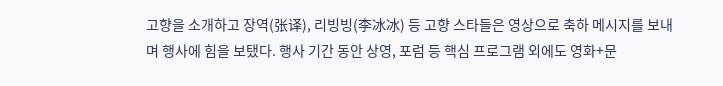고향을 소개하고 장역(张译), 리빙빙(李冰冰) 등 고향 스타들은 영상으로 축하 메시지를 보내며 행사에 힘을 보탰다. 행사 기간 동안 상영, 포럼 등 핵심 프로그램 외에도 영화+문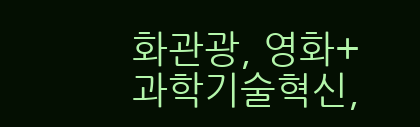화관광, 영화+과학기술혁신,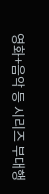영화+음악 등 시리즈 부대행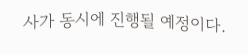사가 동시에 진행될 예정이다.